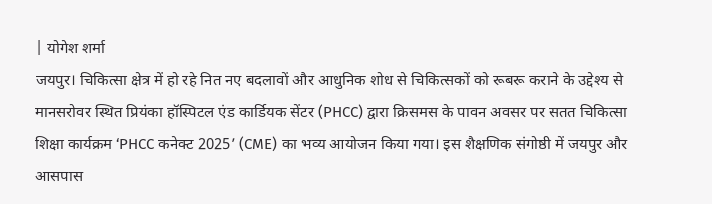| योगेश शर्मा
जयपुर। चिकित्सा क्षेत्र में हो रहे नित नए बदलावों और आधुनिक शोध से चिकित्सकों को रूबरू कराने के उद्देश्य से मानसरोवर स्थित प्रियंका हॉस्पिटल एंड कार्डियक सेंटर (PHCC) द्वारा क्रिसमस के पावन अवसर पर सतत चिकित्सा शिक्षा कार्यक्रम ‘PHCC कनेक्ट 2025’ (CME) का भव्य आयोजन किया गया। इस शैक्षणिक संगोष्ठी में जयपुर और आसपास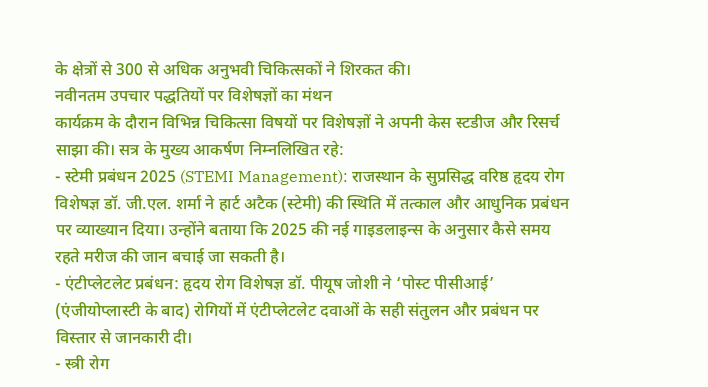के क्षेत्रों से 300 से अधिक अनुभवी चिकित्सकों ने शिरकत की।
नवीनतम उपचार पद्धतियों पर विशेषज्ञों का मंथन
कार्यक्रम के दौरान विभिन्न चिकित्सा विषयों पर विशेषज्ञों ने अपनी केस स्टडीज और रिसर्च साझा की। सत्र के मुख्य आकर्षण निम्नलिखित रहे:
- स्टेमी प्रबंधन 2025 (STEMI Management): राजस्थान के सुप्रसिद्ध वरिष्ठ हृदय रोग विशेषज्ञ डॉ. जी.एल. शर्मा ने हार्ट अटैक (स्टेमी) की स्थिति में तत्काल और आधुनिक प्रबंधन पर व्याख्यान दिया। उन्होंने बताया कि 2025 की नई गाइडलाइन्स के अनुसार कैसे समय रहते मरीज की जान बचाई जा सकती है।
- एंटीप्लेटलेट प्रबंधन: हृदय रोग विशेषज्ञ डॉ. पीयूष जोशी ने ‘पोस्ट पीसीआई’ (एंजीयोप्लास्टी के बाद) रोगियों में एंटीप्लेटलेट दवाओं के सही संतुलन और प्रबंधन पर विस्तार से जानकारी दी।
- स्त्री रोग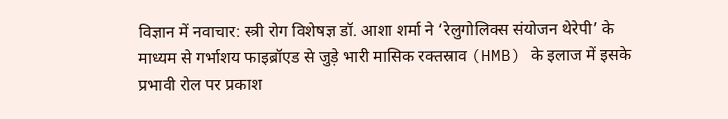विज्ञान में नवाचार: स्त्री रोग विशेषज्ञ डॉ. आशा शर्मा ने ‘रेलुगोलिक्स संयोजन थेरेपी’ के माध्यम से गर्भाशय फाइब्रॉएड से जुड़े भारी मासिक रक्तस्राव (HMB) के इलाज में इसके प्रभावी रोल पर प्रकाश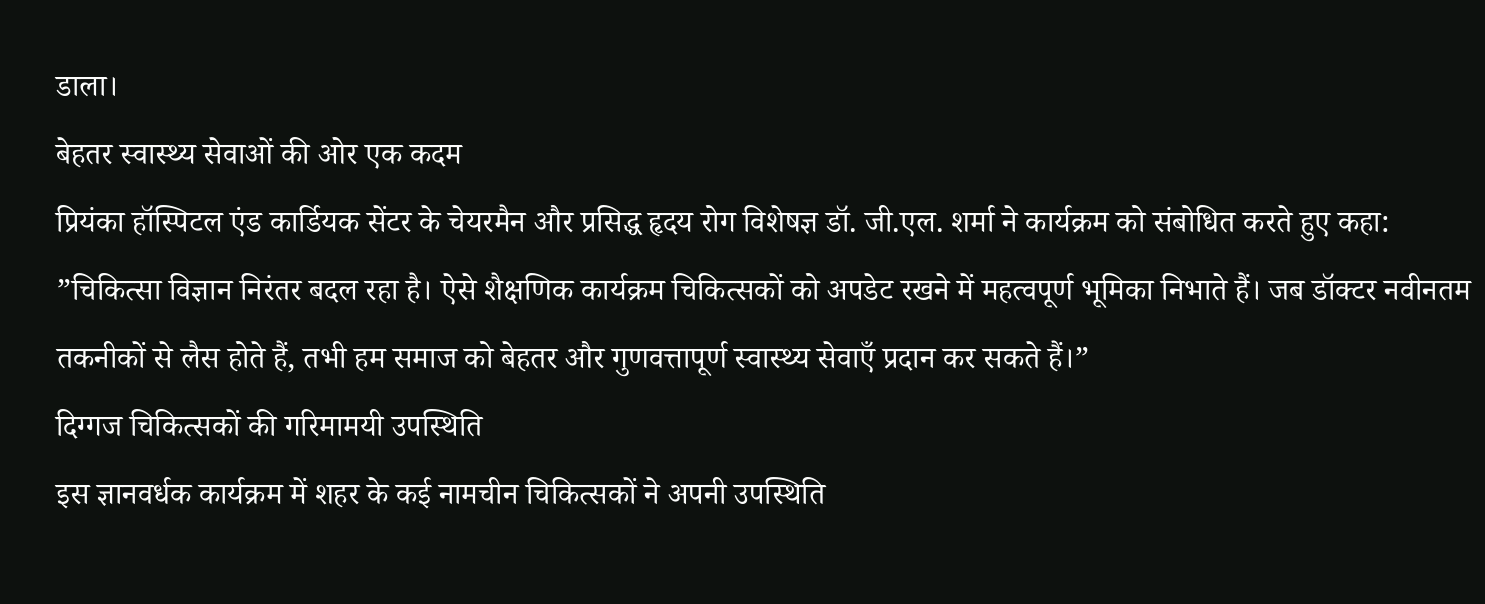डाला।
बेहतर स्वास्थ्य सेवाओं की ओर एक कदम
प्रियंका हॉस्पिटल एंड कार्डियक सेंटर के चेयरमैन और प्रसिद्ध हृदय रोग विशेषज्ञ डॉ. जी.एल. शर्मा ने कार्यक्रम को संबोधित करते हुए कहा:
”चिकित्सा विज्ञान निरंतर बदल रहा है। ऐसे शैक्षणिक कार्यक्रम चिकित्सकों को अपडेट रखने में महत्वपूर्ण भूमिका निभाते हैं। जब डॉक्टर नवीनतम तकनीकों से लैस होते हैं, तभी हम समाज को बेहतर और गुणवत्तापूर्ण स्वास्थ्य सेवाएँ प्रदान कर सकते हैं।”
दिग्गज चिकित्सकों की गरिमामयी उपस्थिति
इस ज्ञानवर्धक कार्यक्रम में शहर के कई नामचीन चिकित्सकों ने अपनी उपस्थिति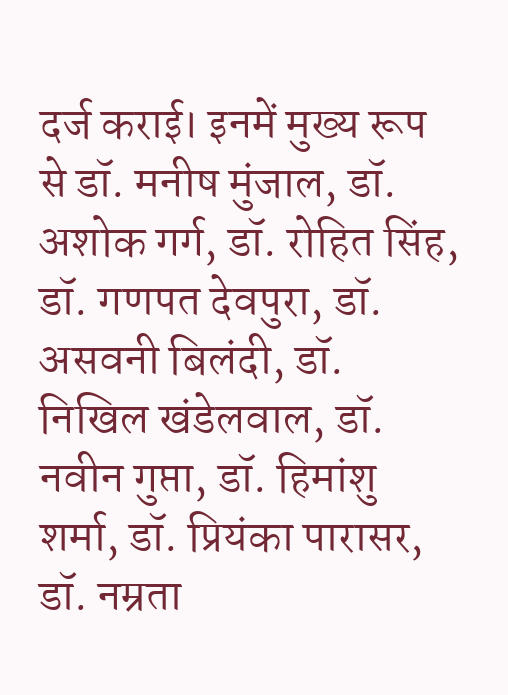दर्ज कराई। इनमें मुख्य रूप से डॉ. मनीष मुंजाल, डॉ. अशोक गर्ग, डॉ. रोहित सिंह, डॉ. गणपत देवपुरा, डॉ. असवनी बिलंदी, डॉ. निखिल खंडेलवाल, डॉ. नवीन गुप्ता, डॉ. हिमांशु शर्मा, डॉ. प्रियंका पारासर, डॉ. नम्रता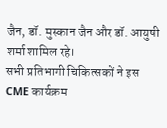जैन, डॉ. मुस्कान जैन और डॉ. आयुषी शर्मा शामिल रहे।
सभी प्रतिभागी चिकित्सकों ने इस CME कार्यक्रम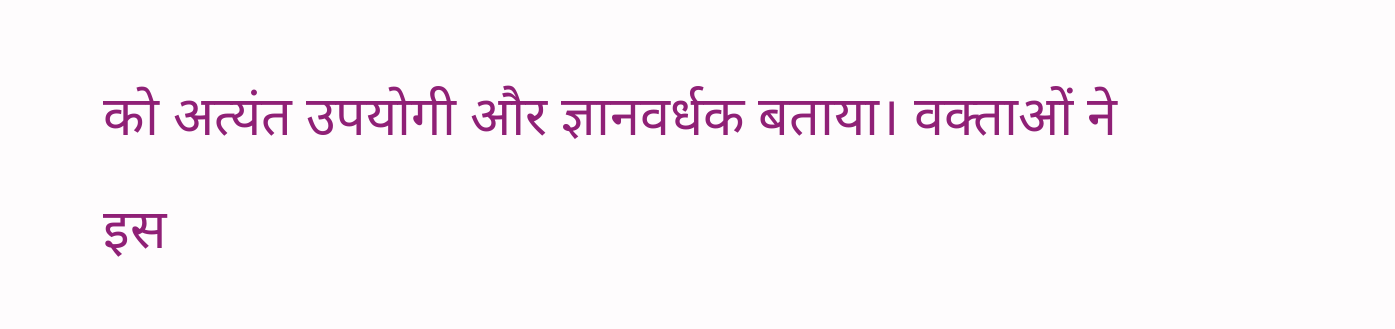को अत्यंत उपयोगी और ज्ञानवर्धक बताया। वक्ताओं ने इस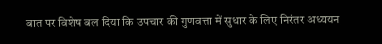बात पर विशेष बल दिया कि उपचार की गुणवत्ता में सुधार के लिए निरंतर अध्ययन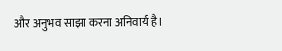और अनुभव साझा करना अनिवार्य है।